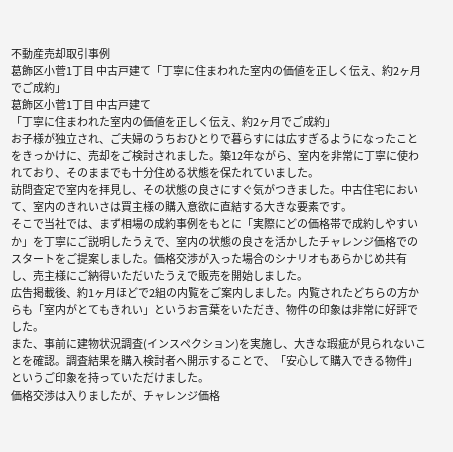不動産売却取引事例
葛飾区小菅1丁目 中古戸建て「丁寧に住まわれた室内の価値を正しく伝え、約2ヶ月でご成約」
葛飾区小菅1丁目 中古戸建て
「丁寧に住まわれた室内の価値を正しく伝え、約2ヶ月でご成約」
お子様が独立され、ご夫婦のうちおひとりで暮らすには広すぎるようになったことをきっかけに、売却をご検討されました。築12年ながら、室内を非常に丁寧に使われており、そのままでも十分住める状態を保たれていました。
訪問査定で室内を拝見し、その状態の良さにすぐ気がつきました。中古住宅において、室内のきれいさは買主様の購入意欲に直結する大きな要素です。
そこで当社では、まず相場の成約事例をもとに「実際にどの価格帯で成約しやすいか」を丁寧にご説明したうえで、室内の状態の良さを活かしたチャレンジ価格でのスタートをご提案しました。価格交渉が入った場合のシナリオもあらかじめ共有し、売主様にご納得いただいたうえで販売を開始しました。
広告掲載後、約1ヶ月ほどで2組の内覧をご案内しました。内覧されたどちらの方からも「室内がとてもきれい」というお言葉をいただき、物件の印象は非常に好評でした。
また、事前に建物状況調査(インスペクション)を実施し、大きな瑕疵が見られないことを確認。調査結果を購入検討者へ開示することで、「安心して購入できる物件」というご印象を持っていただけました。
価格交渉は入りましたが、チャレンジ価格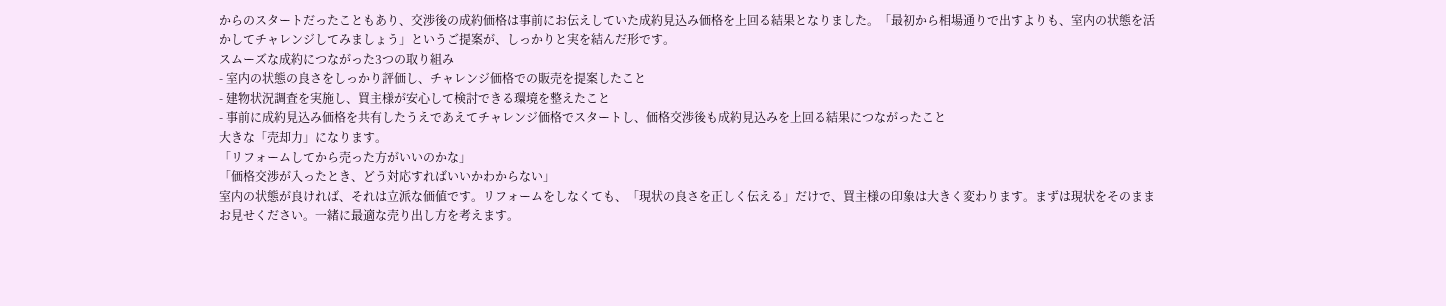からのスタートだったこともあり、交渉後の成約価格は事前にお伝えしていた成約見込み価格を上回る結果となりました。「最初から相場通りで出すよりも、室内の状態を活かしてチャレンジしてみましょう」というご提案が、しっかりと実を結んだ形です。
スムーズな成約につながった3つの取り組み
- 室内の状態の良さをしっかり評価し、チャレンジ価格での販売を提案したこと
- 建物状況調査を実施し、買主様が安心して検討できる環境を整えたこと
- 事前に成約見込み価格を共有したうえであえてチャレンジ価格でスタートし、価格交渉後も成約見込みを上回る結果につながったこと
大きな「売却力」になります。
「リフォームしてから売った方がいいのかな」
「価格交渉が入ったとき、どう対応すればいいかわからない」
室内の状態が良ければ、それは立派な価値です。リフォームをしなくても、「現状の良さを正しく伝える」だけで、買主様の印象は大きく変わります。まずは現状をそのままお見せください。一緒に最適な売り出し方を考えます。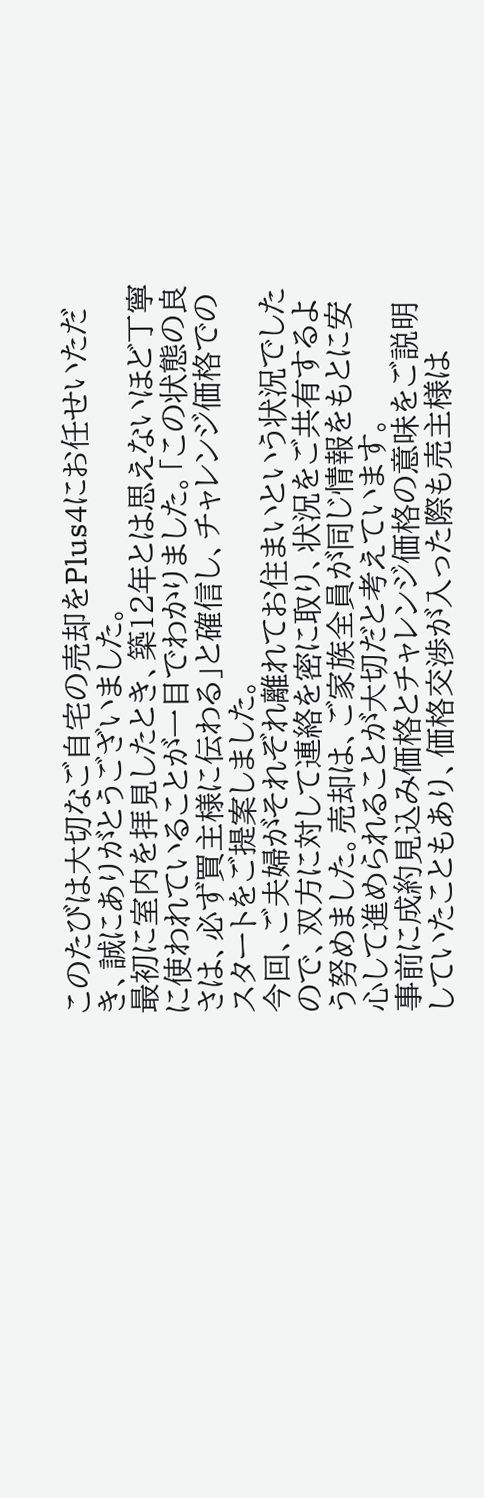このたびは大切なご自宅の売却をPlus4にお任せいただき、誠にありがとうございました。
最初に室内を拝見したとき、築12年とは思えないほど丁寧に使われていることが一目でわかりました。「この状態の良さは、必ず買主様に伝わる」と確信し、チャレンジ価格でのスタートをご提案しました。
今回、ご夫婦がそれぞれ離れてお住まいという状況でしたので、双方に対して連絡を密に取り、状況をご共有するよう努めました。売却は、ご家族全員が同じ情報をもとに安心して進められることが大切だと考えています。
事前に成約見込み価格とチャレンジ価格の意味をご説明していたこともあり、価格交渉が入った際も売主様は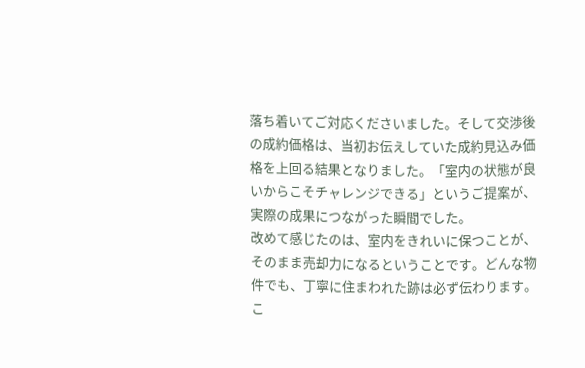落ち着いてご対応くださいました。そして交渉後の成約価格は、当初お伝えしていた成約見込み価格を上回る結果となりました。「室内の状態が良いからこそチャレンジできる」というご提案が、実際の成果につながった瞬間でした。
改めて感じたのは、室内をきれいに保つことが、そのまま売却力になるということです。どんな物件でも、丁寧に住まわれた跡は必ず伝わります。こ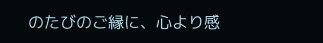のたびのご縁に、心より感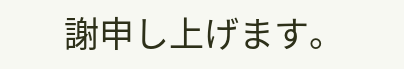謝申し上げます。